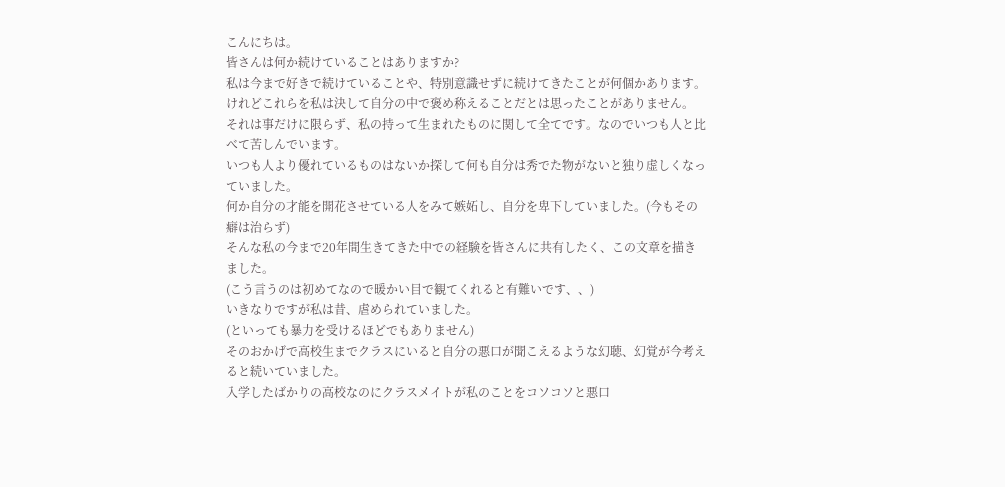こんにちは。
皆さんは何か続けていることはありますか?
私は今まで好きで続けていることや、特別意識せずに続けてきたことが何個かあります。
けれどこれらを私は決して自分の中で褒め称えることだとは思ったことがありません。
それは事だけに限らず、私の持って生まれたものに関して全てです。なのでいつも人と比べて苦しんでいます。
いつも人より優れているものはないか探して何も自分は秀でた物がないと独り虚しくなっていました。
何か自分の才能を開花させている人をみて嫉妬し、自分を卑下していました。(今もその癖は治らず)
そんな私の今まで20年間生きてきた中での経験を皆さんに共有したく、この文章を描きました。
(こう言うのは初めてなので暖かい目で観てくれると有難いです、、)
いきなりですが私は昔、虐められていました。
(といっても暴力を受けるほどでもありません)
そのおかげで高校生までクラスにいると自分の悪口が聞こえるような幻聴、幻覚が今考えると続いていました。
入学したばかりの高校なのにクラスメイトが私のことをコソコソと悪口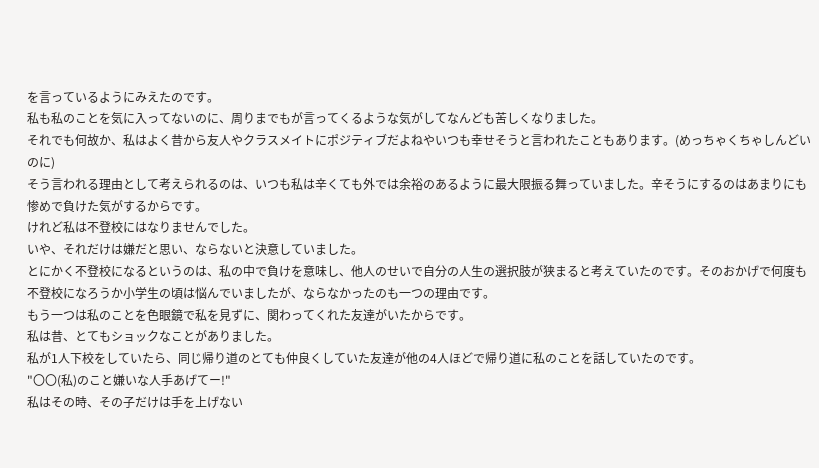を言っているようにみえたのです。
私も私のことを気に入ってないのに、周りまでもが言ってくるような気がしてなんども苦しくなりました。
それでも何故か、私はよく昔から友人やクラスメイトにポジティブだよねやいつも幸せそうと言われたこともあります。(めっちゃくちゃしんどいのに)
そう言われる理由として考えられるのは、いつも私は辛くても外では余裕のあるように最大限振る舞っていました。辛そうにするのはあまりにも惨めで負けた気がするからです。
けれど私は不登校にはなりませんでした。
いや、それだけは嫌だと思い、ならないと決意していました。
とにかく不登校になるというのは、私の中で負けを意味し、他人のせいで自分の人生の選択肢が狭まると考えていたのです。そのおかげで何度も不登校になろうか小学生の頃は悩んでいましたが、ならなかったのも一つの理由です。
もう一つは私のことを色眼鏡で私を見ずに、関わってくれた友達がいたからです。
私は昔、とてもショックなことがありました。
私が1人下校をしていたら、同じ帰り道のとても仲良くしていた友達が他の4人ほどで帰り道に私のことを話していたのです。
"〇〇(私)のこと嫌いな人手あげてー!"
私はその時、その子だけは手を上げない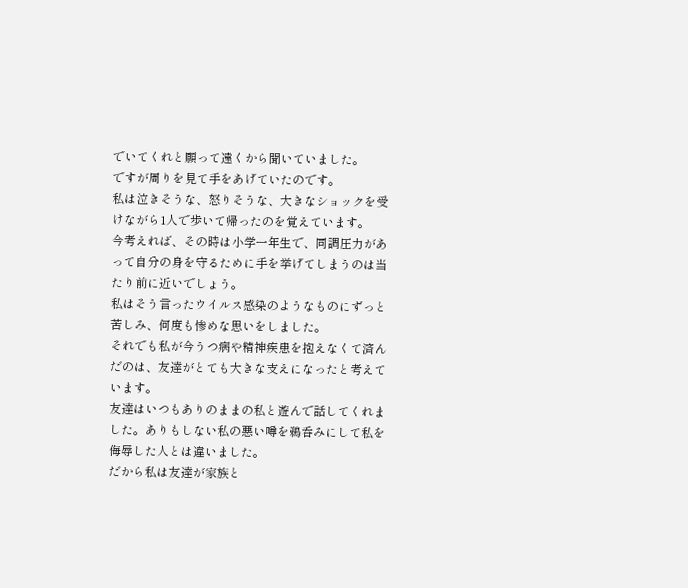でいてくれと願って遠くから聞いていました。
ですが周りを見て手をあげていたのです。
私は泣きそうな、怒りそうな、大きなショックを受けながら1人で歩いて帰ったのを覚えています。
今考えれば、その時は小学一年生で、同調圧力があって自分の身を守るために手を挙げてしまうのは当たり前に近いでしょう。
私はそう言ったウイルス感染のようなものにずっと苦しみ、何度も惨めな思いをしました。
それでも私が今うつ病や精神疾患を抱えなくて済んだのは、友達がとても大きな支えになったと考えています。
友達はいつもありのままの私と遊んで話してくれました。ありもしない私の悪い噂を鵜呑みにして私を侮辱した人とは違いました。
だから私は友達が家族と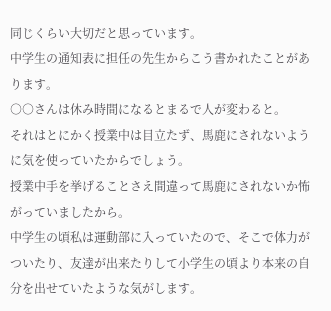同じくらい大切だと思っています。
中学生の通知表に担任の先生からこう書かれたことがあります。
○○さんは休み時間になるとまるで人が変わると。
それはとにかく授業中は目立たず、馬鹿にされないように気を使っていたからでしょう。
授業中手を挙げることさえ間違って馬鹿にされないか怖がっていましたから。
中学生の頃私は運動部に入っていたので、そこで体力がついたり、友達が出来たりして小学生の頃より本来の自分を出せていたような気がします。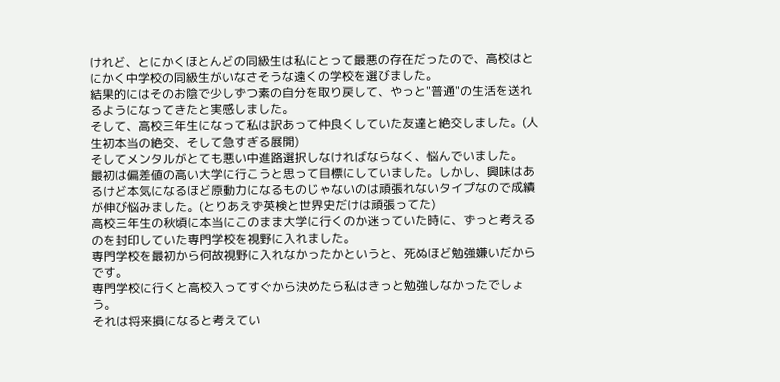けれど、とにかくほとんどの同級生は私にとって最悪の存在だったので、高校はとにかく中学校の同級生がいなさそうな遠くの学校を選びました。
結果的にはそのお陰で少しずつ素の自分を取り戻して、やっと"普通"の生活を送れるようになってきたと実感しました。
そして、高校三年生になって私は訳あって仲良くしていた友達と絶交しました。(人生初本当の絶交、そして急すぎる展開)
そしてメンタルがとても悪い中進路選択しなければならなく、悩んでいました。
最初は偏差値の高い大学に行こうと思って目標にしていました。しかし、興味はあるけど本気になるほど原動力になるものじゃないのは頑張れないタイプなので成績が伸び悩みました。(とりあえず英検と世界史だけは頑張ってた)
高校三年生の秋頃に本当にこのまま大学に行くのか迷っていた時に、ずっと考えるのを封印していた専門学校を視野に入れました。
専門学校を最初から何故視野に入れなかったかというと、死ぬほど勉強嫌いだからです。
専門学校に行くと高校入ってすぐから決めたら私はきっと勉強しなかったでしょう。
それは将来損になると考えてい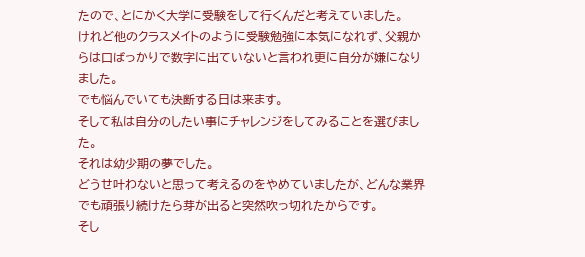たので、とにかく大学に受験をして行くんだと考えていました。
けれど他のクラスメイトのように受験勉強に本気になれず、父親からは口ばっかりで数字に出ていないと言われ更に自分が嫌になりました。
でも悩んでいても決断する日は来ます。
そして私は自分のしたい事にチャレンジをしてみることを選びました。
それは幼少期の夢でした。
どうせ叶わないと思って考えるのをやめていましたが、どんな業界でも頑張り続けたら芽が出ると突然吹っ切れたからです。
そし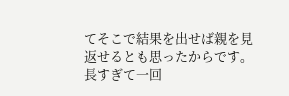てそこで結果を出せば親を見返せるとも思ったからです。
長すぎて一回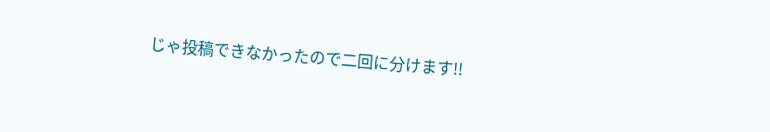じゃ投稿できなかったので二回に分けます!!